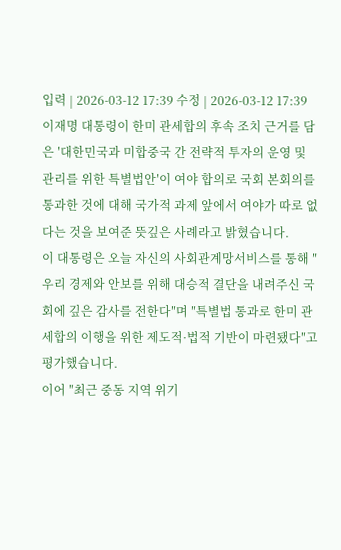입력 | 2026-03-12 17:39 수정 | 2026-03-12 17:39
이재명 대통령이 한미 관세합의 후속 조치 근거를 담은 ′대한민국과 미합중국 간 전략적 투자의 운영 및 관리를 위한 특별법안′이 여야 합의로 국회 본회의를 통과한 것에 대해 국가적 과제 앞에서 여야가 따로 없다는 것을 보여준 뜻깊은 사례라고 밝혔습니다.
이 대통령은 오늘 자신의 사회관계망서비스를 통해 ″우리 경제와 안보를 위해 대승적 결단을 내려주신 국회에 깊은 감사를 전한다″며 ″특별법 통과로 한미 관세합의 이행을 위한 제도적·법적 기반이 마련됐다″고 평가했습니다.
이어 ″최근 중동 지역 위기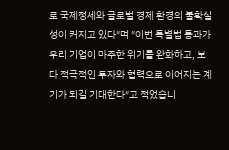로 국제정세와 글로벌 경제 환경의 불확실성이 커지고 있다″며 ″이번 특별법 통과가 우리 기업이 마주한 위기를 완화하고, 보다 적극적인 투자와 협력으로 이어지는 계기가 되길 기대한다″고 적었습니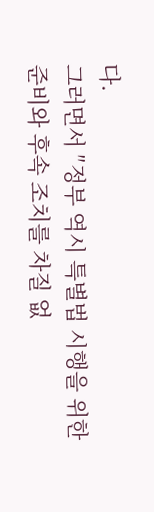다.
그러면서 ″정부 역시 특별법 시행을 위한 준비와 후속 조치를 차질 없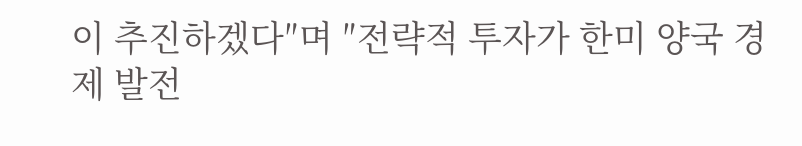이 추진하겠다″며 ″전략적 투자가 한미 양국 경제 발전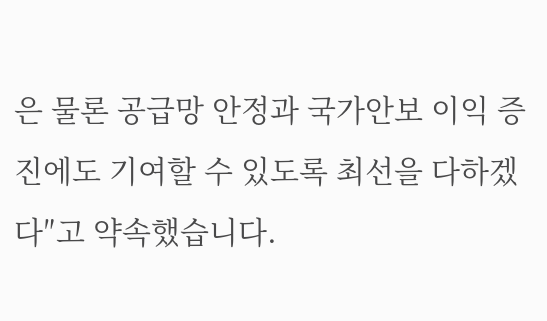은 물론 공급망 안정과 국가안보 이익 증진에도 기여할 수 있도록 최선을 다하겠다″고 약속했습니다.